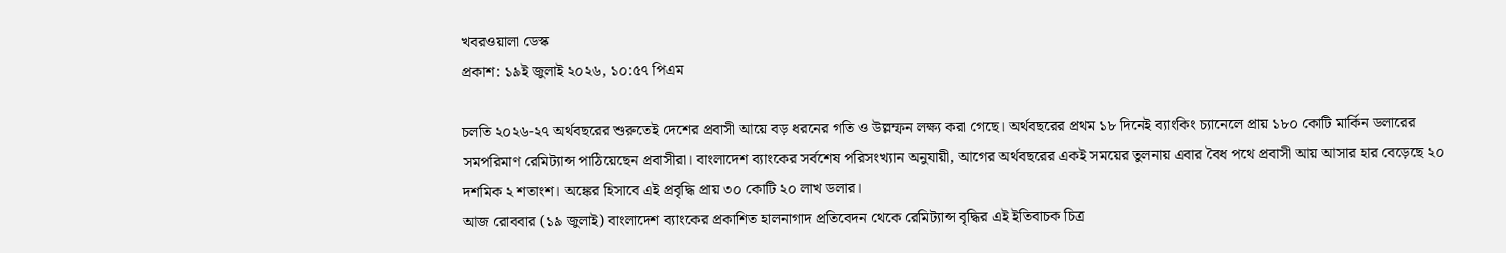খবরওয়ালা ডেস্ক
প্রকাশ: ১৯ই জুলাই ২০২৬, ১০:৫৭ পিএম

চলতি ২০২৬-২৭ অর্থবছরের শুরুতেই দেশের প্রবাসী আয়ে বড় ধরনের গতি ও উল্লম্ফন লক্ষ্য করা গেছে। অর্থবছরের প্রথম ১৮ দিনেই ব্যাংকিং চ্যানেলে প্রায় ১৮০ কোটি মার্কিন ডলারের সমপরিমাণ রেমিট্যান্স পাঠিয়েছেন প্রবাসীরা। বাংলাদেশ ব্যাংকের সর্বশেষ পরিসংখ্যান অনুযায়ী, আগের অর্থবছরের একই সময়ের তুলনায় এবার বৈধ পথে প্রবাসী আয় আসার হার বেড়েছে ২০ দশমিক ২ শতাংশ। অঙ্কের হিসাবে এই প্রবৃদ্ধি প্রায় ৩০ কোটি ২০ লাখ ডলার।
আজ রোববার (১৯ জুলাই) বাংলাদেশ ব্যাংকের প্রকাশিত হালনাগাদ প্রতিবেদন থেকে রেমিট্যান্স বৃদ্ধির এই ইতিবাচক চিত্র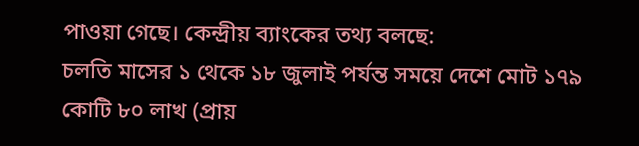পাওয়া গেছে। কেন্দ্রীয় ব্যাংকের তথ্য বলছে:
চলতি মাসের ১ থেকে ১৮ জুলাই পর্যন্ত সময়ে দেশে মোট ১৭৯ কোটি ৮০ লাখ (প্রায়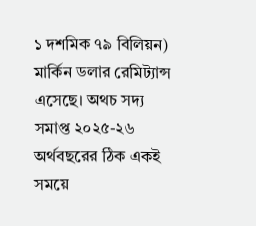১ দশমিক ৭৯ বিলিয়ন) মার্কিন ডলার রেমিট্যান্স এসেছে। অথচ সদ্য সমাপ্ত ২০২৫-২৬ অর্থবছরের ঠিক একই সময়ে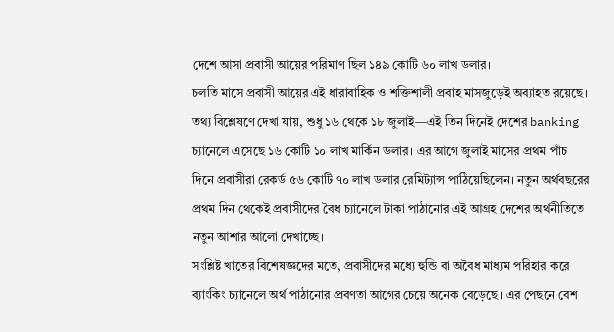দেশে আসা প্রবাসী আয়ের পরিমাণ ছিল ১৪৯ কোটি ৬০ লাখ ডলার।
চলতি মাসে প্রবাসী আয়ের এই ধারাবাহিক ও শক্তিশালী প্রবাহ মাসজুড়েই অব্যাহত রয়েছে। তথ্য বিশ্লেষণে দেখা যায়, শুধু ১৬ থেকে ১৮ জুলাই—এই তিন দিনেই দেশের banking চ্যানেলে এসেছে ১৬ কোটি ১০ লাখ মার্কিন ডলার। এর আগে জুলাই মাসের প্রথম পাঁচ দিনে প্রবাসীরা রেকর্ড ৫৬ কোটি ৭০ লাখ ডলার রেমিট্যান্স পাঠিয়েছিলেন। নতুন অর্থবছরের প্রথম দিন থেকেই প্রবাসীদের বৈধ চ্যানেলে টাকা পাঠানোর এই আগ্রহ দেশের অর্থনীতিতে নতুন আশার আলো দেখাচ্ছে।
সংশ্লিষ্ট খাতের বিশেষজ্ঞদের মতে, প্রবাসীদের মধ্যে হুন্ডি বা অবৈধ মাধ্যম পরিহার করে ব্যাংকিং চ্যানেলে অর্থ পাঠানোর প্রবণতা আগের চেয়ে অনেক বেড়েছে। এর পেছনে বেশ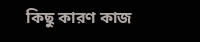কিছু কারণ কাজ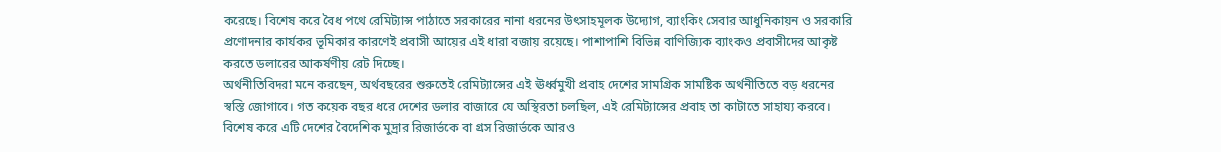করেছে। বিশেষ করে বৈধ পথে রেমিট্যান্স পাঠাতে সরকারের নানা ধরনের উৎসাহমূলক উদ্যোগ, ব্যাংকিং সেবার আধুনিকায়ন ও সরকারি প্রণোদনার কার্যকর ভূমিকার কারণেই প্রবাসী আয়ের এই ধারা বজায় রয়েছে। পাশাপাশি বিভিন্ন বাণিজ্যিক ব্যাংকও প্রবাসীদের আকৃষ্ট করতে ডলারের আকর্ষণীয় রেট দিচ্ছে।
অর্থনীতিবিদরা মনে করছেন, অর্থবছরের শুরুতেই রেমিট্যান্সের এই ঊর্ধ্বমুখী প্রবাহ দেশের সামগ্রিক সামষ্টিক অর্থনীতিতে বড় ধরনের স্বস্তি জোগাবে। গত কয়েক বছর ধরে দেশের ডলার বাজারে যে অস্থিরতা চলছিল, এই রেমিট্যান্সের প্রবাহ তা কাটাতে সাহায্য করবে। বিশেষ করে এটি দেশের বৈদেশিক মুদ্রার রিজার্ভকে বা গ্রস রিজার্ভকে আরও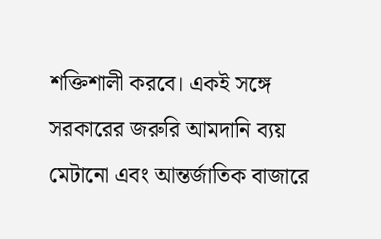শক্তিশালী করবে। একই সঙ্গে সরকারের জরুরি আমদানি ব্যয় মেটানো এবং আন্তর্জাতিক বাজারে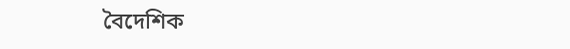বৈদেশিক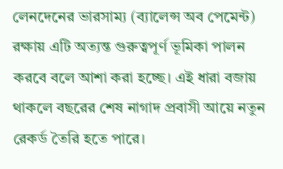লেনদেনের ভারসাম্য (ব্যালেন্স অব পেমেন্ট) রক্ষায় এটি অত্যন্ত গুরুত্বপূর্ণ ভূমিকা পালন করবে বলে আশা করা হচ্ছে। এই ধারা বজায় থাকলে বছরের শেষ নাগাদ প্রবাসী আয়ে নতুন রেকর্ড তৈরি হতে পারে।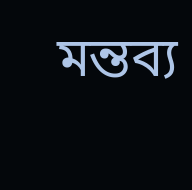মন্তব্য